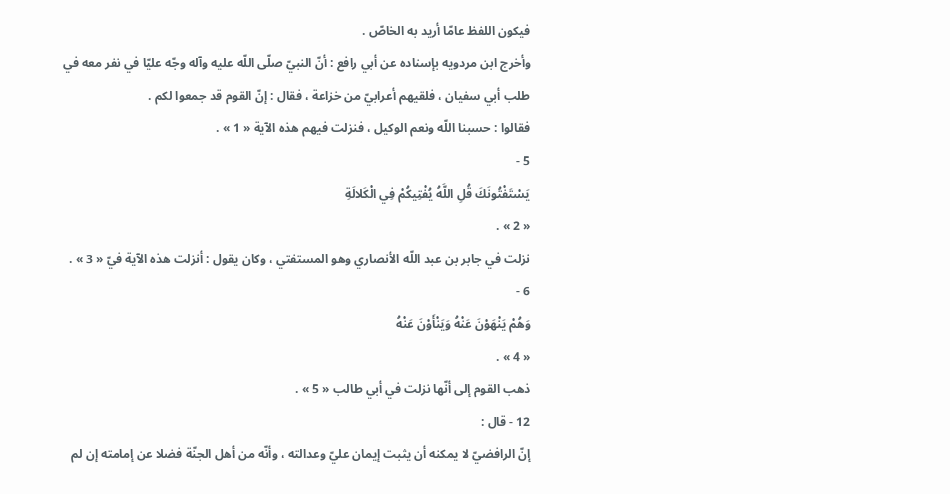فيكون اللفظ عامّا أريد به الخاصّ .
وأخرج ابن مردويه بإسناده عن أبي رافع : أنّ النبيّ صلّى اللّه عليه وآله وجّه عليّا في نفر معه في طلب أبي سفيان ، فلقيهم أعرابيّ من خزاعة ، فقال : إنّ القوم قد جمعوا لكم .
فقالوا : حسبنا اللّه ونعم الوكيل ، فنزلت فيهم هذه الآية « 1 » .
5 -
يَسْتَفْتُونَكَ قُلِ اللَّهُ يُفْتِيكُمْ فِي الْكَلالَةِ
« 2 » .
نزلت في جابر بن عبد اللّه الأنصاري وهو المستفتي ، وكان يقول : أنزلت هذه الآية فيّ « 3 » .
6 -
وَهُمْ يَنْهَوْنَ عَنْهُ وَيَنْأَوْنَ عَنْهُ
« 4 » .
ذهب القوم إلى أنّها نزلت في أبي طالب « 5 » .
12 - قال :
إنّ الرافضيّ لا يمكنه أن يثبت إيمان عليّ وعدالته ، وأنّه من أهل الجنّة فضلا عن إمامته إن لم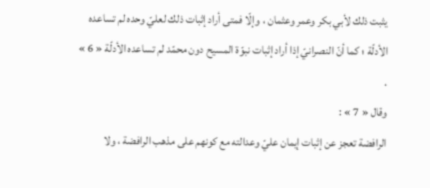يثبت ذلك لأبي بكر وعمر وعثمان ، وإلّا فمتى أراد إثبات ذلك لعليّ وحده لم تساعده الأدلّة ؛ كما أنّ النصرانيّ إذا أراد إثبات نبوّة المسيح دون محمّد لم تساعده الأدلّة « 6 » .
وقال « 7 » :
الرافضة تعجز عن إثبات إيمان عليّ وعدالته مع كونهم على مذهب الرافضة ، ولا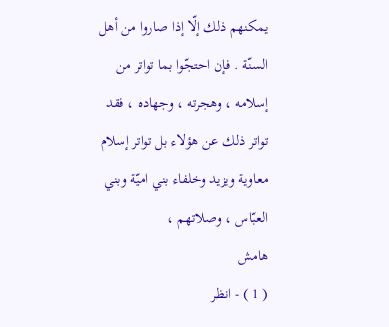يمكنهم ذلك إلّا إذا صاروا من أهل السنّة . فإن احتجّوا بما تواتر من إسلامه ، وهجرته ، وجهاده ، فقد تواتر ذلك عن هؤلاء بل تواتر إسلام معاوية ويزيد وخلفاء بني اميّة وبني العبّاس ، وصلاتهم ،
هامش
( 1 ) - انظر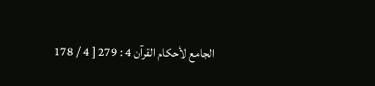الجامع لأحكام القرآن 4 : 279 [ 4 / 178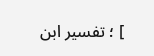] ؛ تفسير ابن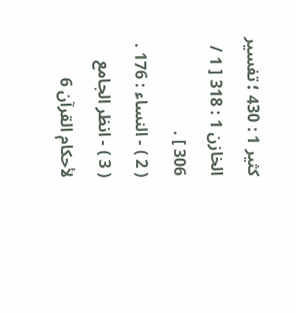كثير 1 : 430 ؛ تفسير الخازن 1 : 318 [ 1 / 306 ] .
( 2 ) - النساء : 176 .
( 3 ) - انظر الجامع لأحكام القرآن 6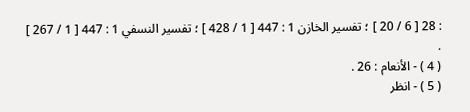: 28 [ 6 / 20 ] ؛ تفسير الخازن 1 : 447 [ 1 / 428 ] ؛ تفسير النسفي 1 : 447 [ 1 / 267 ] .
( 4 ) - الأنعام : 26 .
( 5 ) - انظر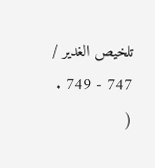تلخيص الغدير / 747 - 749 .
(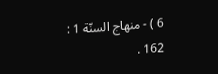6 ) - منهاج السنّة 1 : 162 .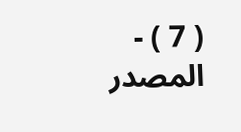( 7 ) - المصدر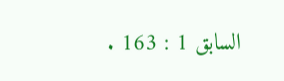السابق 1 : 163 .